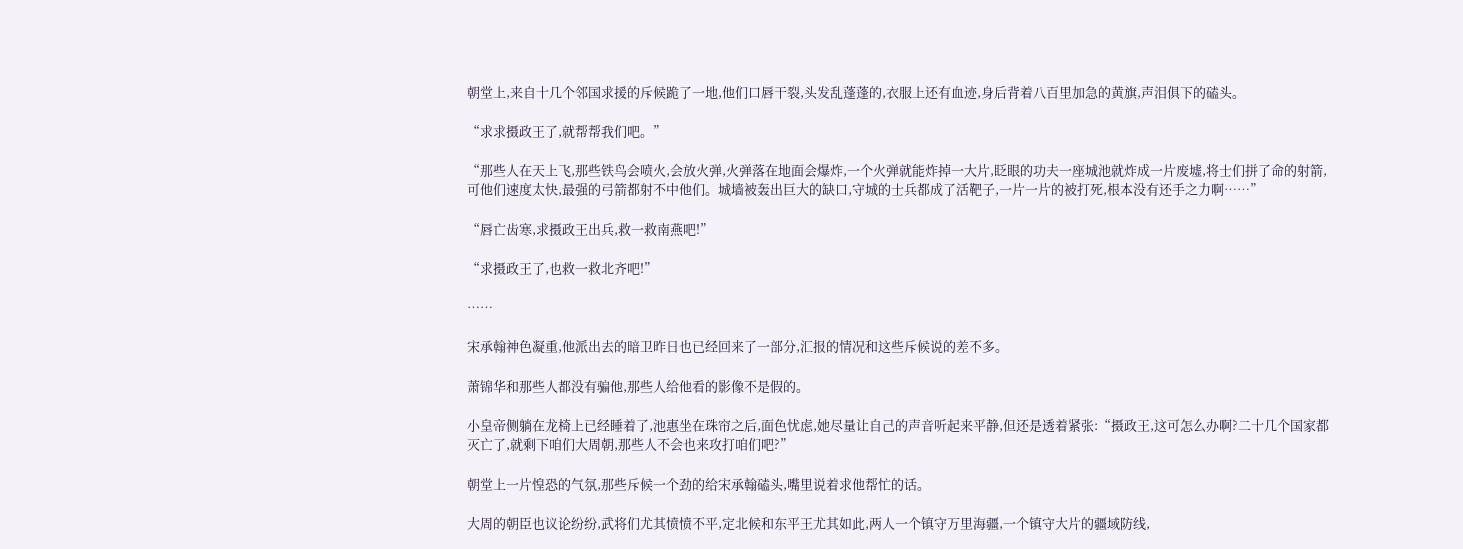朝堂上,来自十几个邻国求援的斥候跪了一地,他们口唇干裂,头发乱蓬蓬的,衣服上还有血迹,身后背着八百里加急的黄旗,声泪俱下的磕头。

“求求摄政王了,就帮帮我们吧。”

“那些人在天上飞,那些铁鸟会喷火,会放火弹,火弹落在地面会爆炸,一个火弹就能炸掉一大片,眨眼的功夫一座城池就炸成一片废墟,将士们拼了命的射箭,可他们速度太快,最强的弓箭都射不中他们。城墙被轰出巨大的缺口,守城的士兵都成了活靶子,一片一片的被打死,根本没有还手之力啊……”

“唇亡齿寒,求摄政王出兵,救一救南燕吧!”

“求摄政王了,也救一救北齐吧!”

……

宋承翰神色凝重,他派出去的暗卫昨日也已经回来了一部分,汇报的情况和这些斥候说的差不多。

萧锦华和那些人都没有骗他,那些人给他看的影像不是假的。

小皇帝侧躺在龙椅上已经睡着了,池惠坐在珠帘之后,面色忧虑,她尽量让自己的声音听起来平静,但还是透着紧张:“摄政王,这可怎么办啊?二十几个国家都灭亡了,就剩下咱们大周朝,那些人不会也来攻打咱们吧?”

朝堂上一片惶恐的气氛,那些斥候一个劲的给宋承翰磕头,嘴里说着求他帮忙的话。

大周的朝臣也议论纷纷,武将们尤其愤愤不平,定北候和东平王尤其如此,两人一个镇守万里海疆,一个镇守大片的疆域防线,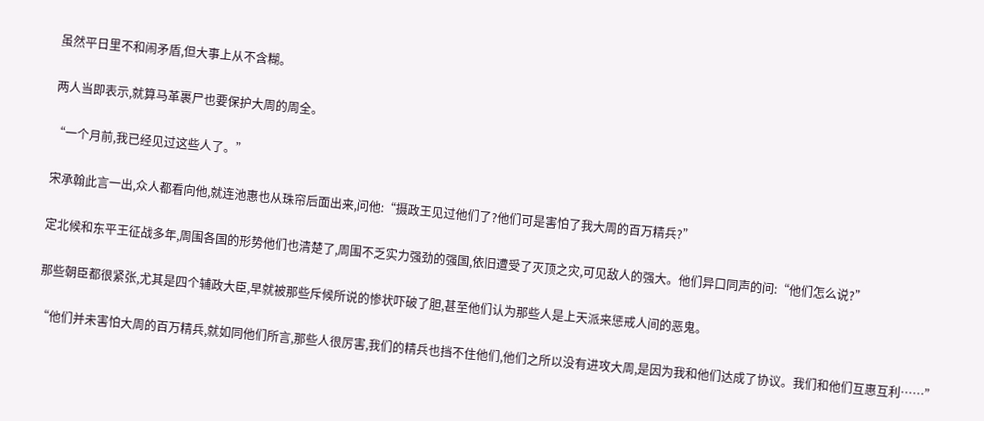虽然平日里不和闹矛盾,但大事上从不含糊。

两人当即表示,就算马革裹尸也要保护大周的周全。

“一个月前,我已经见过这些人了。”

宋承翰此言一出,众人都看向他,就连池惠也从珠帘后面出来,问他:“摄政王见过他们了?他们可是害怕了我大周的百万精兵?”

定北候和东平王征战多年,周围各国的形势他们也清楚了,周围不乏实力强劲的强国,依旧遭受了灭顶之灾,可见敌人的强大。他们异口同声的问:“他们怎么说?”

那些朝臣都很紧张,尤其是四个辅政大臣,早就被那些斥候所说的惨状吓破了胆,甚至他们认为那些人是上天派来惩戒人间的恶鬼。

“他们并未害怕大周的百万精兵,就如同他们所言,那些人很厉害,我们的精兵也挡不住他们,他们之所以没有进攻大周,是因为我和他们达成了协议。我们和他们互惠互利……”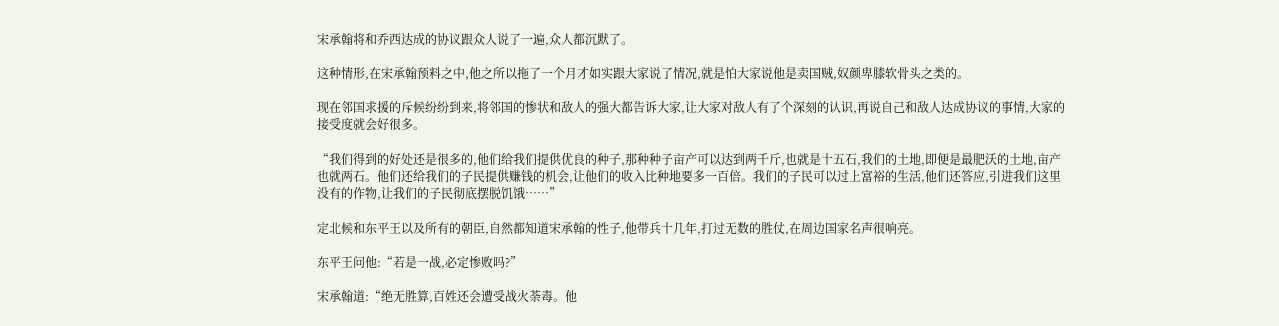宋承翰将和乔西达成的协议跟众人说了一遍,众人都沉默了。

这种情形,在宋承翰预料之中,他之所以拖了一个月才如实跟大家说了情况,就是怕大家说他是卖国贼,奴颜卑膝软骨头之类的。

现在邻国求援的斥候纷纷到来,将邻国的惨状和敌人的强大都告诉大家,让大家对敌人有了个深刻的认识,再说自己和敌人达成协议的事情,大家的接受度就会好很多。

“我们得到的好处还是很多的,他们给我们提供优良的种子,那种种子亩产可以达到两千斤,也就是十五石,我们的土地,即便是最肥沃的土地,亩产也就两石。他们还给我们的子民提供赚钱的机会,让他们的收入比种地要多一百倍。我们的子民可以过上富裕的生活,他们还答应,引进我们这里没有的作物,让我们的子民彻底摆脱饥饿……”

定北候和东平王以及所有的朝臣,自然都知道宋承翰的性子,他带兵十几年,打过无数的胜仗,在周边国家名声很响亮。

东平王问他:“若是一战,必定惨败吗?”

宋承翰道:“绝无胜算,百姓还会遭受战火荼毒。他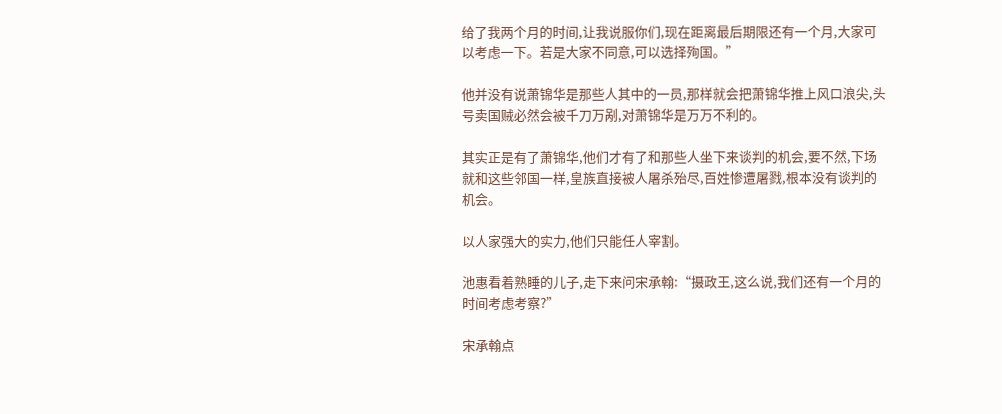给了我两个月的时间,让我说服你们,现在距离最后期限还有一个月,大家可以考虑一下。若是大家不同意,可以选择殉国。”

他并没有说萧锦华是那些人其中的一员,那样就会把萧锦华推上风口浪尖,头号卖国贼必然会被千刀万剐,对萧锦华是万万不利的。

其实正是有了萧锦华,他们才有了和那些人坐下来谈判的机会,要不然,下场就和这些邻国一样,皇族直接被人屠杀殆尽,百姓惨遭屠戮,根本没有谈判的机会。

以人家强大的实力,他们只能任人宰割。

池惠看着熟睡的儿子,走下来问宋承翰:“摄政王,这么说,我们还有一个月的时间考虑考察?”

宋承翰点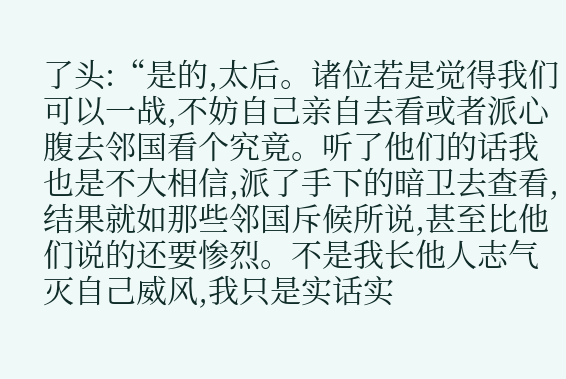了头:“是的,太后。诸位若是觉得我们可以一战,不妨自己亲自去看或者派心腹去邻国看个究竟。听了他们的话我也是不大相信,派了手下的暗卫去查看,结果就如那些邻国斥候所说,甚至比他们说的还要惨烈。不是我长他人志气灭自己威风,我只是实话实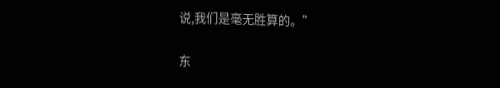说,我们是毫无胜算的。”

东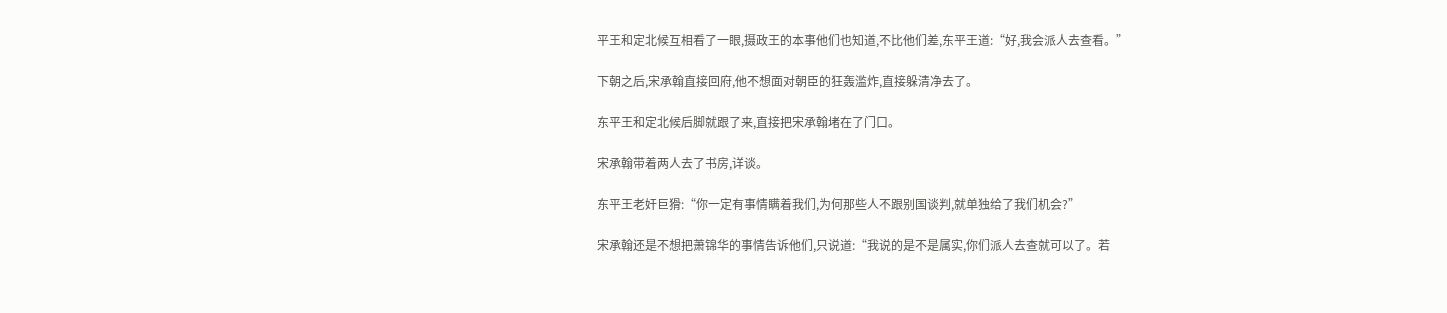平王和定北候互相看了一眼,摄政王的本事他们也知道,不比他们差,东平王道:“好,我会派人去查看。”

下朝之后,宋承翰直接回府,他不想面对朝臣的狂轰滥炸,直接躲清净去了。

东平王和定北候后脚就跟了来,直接把宋承翰堵在了门口。

宋承翰带着两人去了书房,详谈。

东平王老奸巨猾:“你一定有事情瞒着我们,为何那些人不跟别国谈判,就单独给了我们机会?”

宋承翰还是不想把萧锦华的事情告诉他们,只说道:“我说的是不是属实,你们派人去查就可以了。若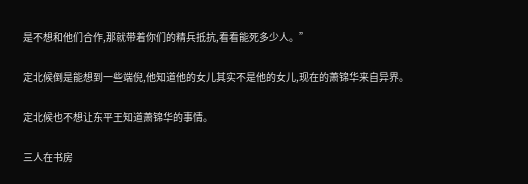是不想和他们合作,那就带着你们的精兵抵抗,看看能死多少人。”

定北候倒是能想到一些端倪,他知道他的女儿其实不是他的女儿,现在的萧锦华来自异界。

定北候也不想让东平王知道萧锦华的事情。

三人在书房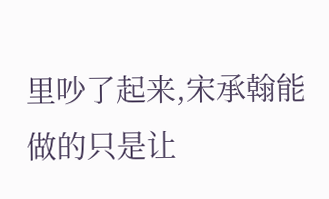里吵了起来,宋承翰能做的只是让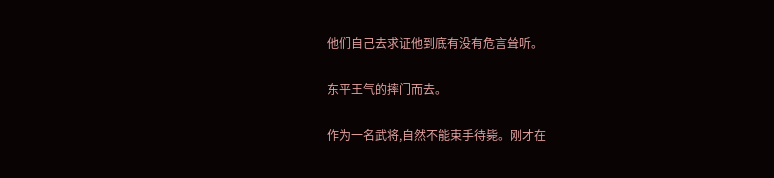他们自己去求证他到底有没有危言耸听。

东平王气的摔门而去。

作为一名武将,自然不能束手待毙。刚才在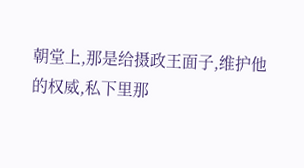朝堂上,那是给摄政王面子,维护他的权威,私下里那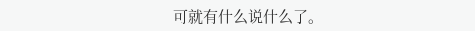可就有什么说什么了。